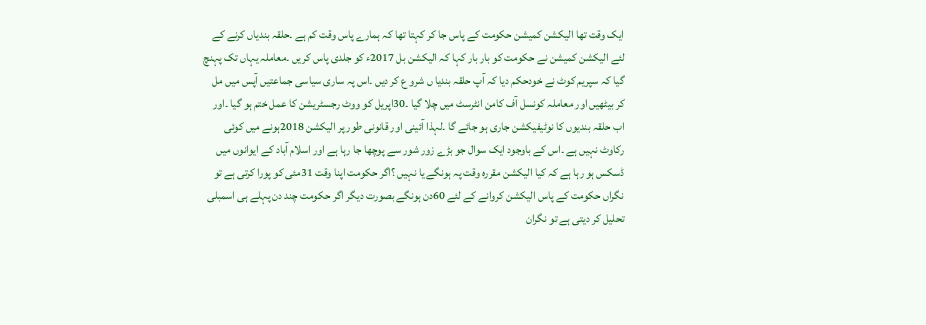ایک وقت تھا الیکشن کمیشن حکومت کے پاس جا کر کہتا تھا کہ ہمارے پاس وقت کم ہے ۔حلقہ بندیاں کرنے کے لئے الیکشن کمیشن نے حکومت کو بار بار کہا کہ الیکشن بل 2017ء کو جلدی پاس کریں ۔معاملہ یہاں تک پہنچ گیا کہ سپریم کوٹ نے خودحکم دیا کہ آپ حلقہ بندیا ں شرو ع کر دیں ۔اس پہ ساری سیاسی جماعتیں آپس میں مل کر بیٹھیں اور معاملہ کونسل آف کامن انٹرسٹ میں چلا گیا ۔30اپریل کو ووٹ رجسٹریشن کا عمل ختم ہو گیا ۔اور اب حلقہ بندیوں کا نوٹیفیکشن جاری ہو جائے گا ۔لہذا آئینی اور قانونی طور پر الیکشن 2018ہونے میں کوئی رکاوٹ نہیں ہے ۔اس کے باوجود ایک سوال جو بڑے زور شور سے پوچھا جا رہا ہے اور اسلام آباد کے ایوانوں میں ڈسکس ہو رہا ہے کہ کیا الیکشن مقررہ وقت پہ ہونگے یا نہیں ؟اگر حکومت اپنا وقت 31مئی کو پورا کرتی ہے تو نگراں حکومت کے پاس الیکشن کروانے کے لئے 60دن ہونگے بصورت دیگر اگر حکومت چند دن پہلے ہی اسمبلی تحلیل کر دیتی ہے تو نگران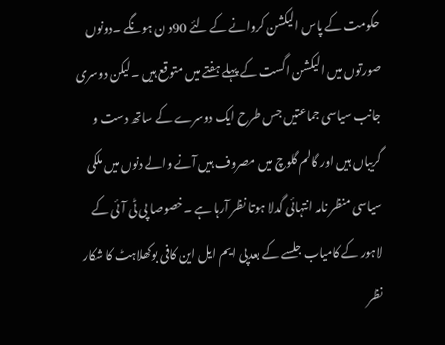حکومت کے پاس الیکشن کروانے کے لئے 90د ن ہونگے ۔دونوں صورتوں میں الیکشن اگست کے پہلے ہفتے میں متوقع ہیں ۔لیکن دوسری جانب سیاسی جماعتیں جس طرح ایک دوسرے کے ساتھ دست و گریباں ہیں اور گالم گلوچ میں مصروف ہیں آنے والے دنوں میں ملکی سیاسی منظر نامہ انتہائی گدلا ہوتا نظر آرہا ہے ۔خصوصا پی ٹی آئی کے لاہور کے کامیاب جلسے کے بعدپی ایم ایل این کافی بوکھلاہٹ کا شکار نظر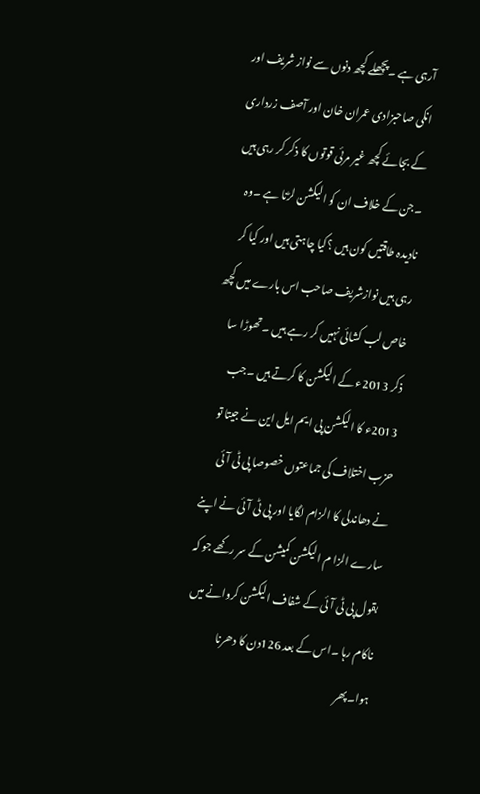آرہی ہے ۔پچھلے کچھ دنوں سے نواز شریف اور انکی صاحبزادی عمران خان اور آصف زرداری کے بجائے کچھ غیر مرئی قوتوں کا ذکر کر رہی ہیں ۔جن کے خلاف ان کو الیکشن لڑنا ہے ۔وہ نادیدہ طاقتیں کون ہیں ؟کیا چاہتی ہیں اور کیا کر رہی ہیں نوازشریف صاحب اس بارے میں کچھ خاص لب کشائی نہیں کر رہے ہیں ۔تھوڑا سا ذکر 2013ء کے الیکشن کا کرتے ہیں ۔جب 2013ء کا الیکشن پی ایم ایل این نے جیتا تو حزب اختلاف کی جماعتوں خصوصا پی ٹی آئی نے دھاندلی کا الزام لگایا اور پی ٹی آئی نے اپنے سارے الزا م الیکشن کمیشن کے سر رکھے جو کہ بقول پی ٹی آئی کے شفاف الیکشن کروانے میں ناکام رہا ۔اس کے بعد 126دن کا دھرنا ہوا۔پھر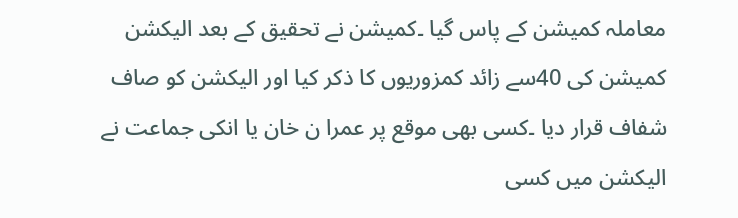معاملہ کمیشن کے پاس گیا ۔کمیشن نے تحقیق کے بعد الیکشن کمیشن کی 40سے زائد کمزوریوں کا ذکر کیا اور الیکشن کو صاف شفاف قرار دیا ۔کسی بھی موقع پر عمرا ن خان یا انکی جماعت نے الیکشن میں کسی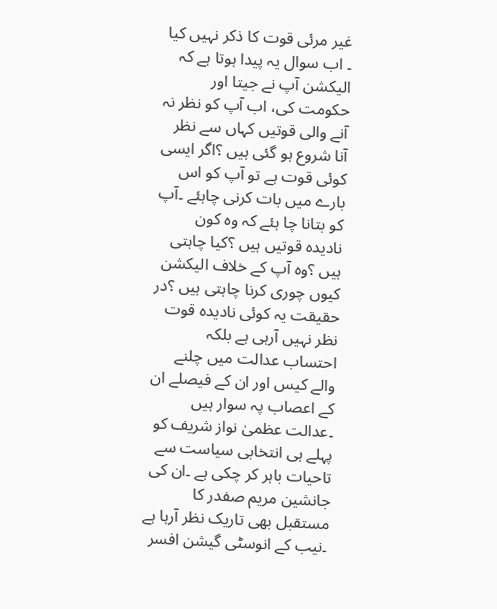غیر مرئی قوت کا ذکر نہیں کیا ۔ اب سوال یہ پیدا ہوتا ہے کہ الیکشن آپ نے جیتا اور حکومت کی، اب آپ کو نظر نہ آنے والی قوتیں کہاں سے نظر آنا شروع ہو گئی ہیں ؟اگر ایسی کوئی قوت ہے تو آپ کو اس بارے میں بات کرنی چاہئے ۔آپ کو بتانا چا ہئے کہ وہ کون نادیدہ قوتیں ہیں ؟کیا چاہتی ہیں ؟وہ آپ کے خلاف الیکشن کیوں چوری کرنا چاہتی ہیں ؟در حقیقت یہ کوئی نادیدہ قوت نظر نہیں آرہی ہے بلکہ احتساب عدالت میں چلنے والے کیس اور ان کے فیصلے ان کے اعصاب پہ سوار ہیں ۔عدالت عظمیٰ نواز شریف کو پہلے ہی انتخابی سیاست سے تاحیات باہر کر چکی ہے ۔ان کی جانشین مریم صفدر کا مستقبل بھی تاریک نظر آرہا ہے ۔نیب کے انوسٹی گیشن افسر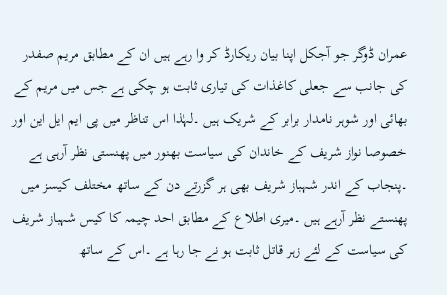عمران ڈوگر جو آجکل اپنا بیان ریکارڈ کر وا رہے ہیں ان کے مطابق مریم صفدر کی جانب سے جعلی کاغذات کی تیاری ثابت ہو چکی ہے جس میں مریم کے بھائی اور شوہر نامدار برابر کے شریک ہیں ۔لہٰذا اس تناظر میں پی ایم ایل این اور خصوصا نواز شریف کے خاندان کی سیاست بھنور میں پھنستی نظر آرہی ہے ۔پنجاب کے اندر شہباز شریف بھی ہر گزرتے دن کے ساتھ مختلف کیسز میں پھنستے نظر آرہے ہیں ۔میری اطلاع کے مطابق احد چیمہ کا کیس شہباز شریف کی سیاست کے لئے زہر قاتل ثابت ہو نے جا رہا ہے ۔اس کے ساتھ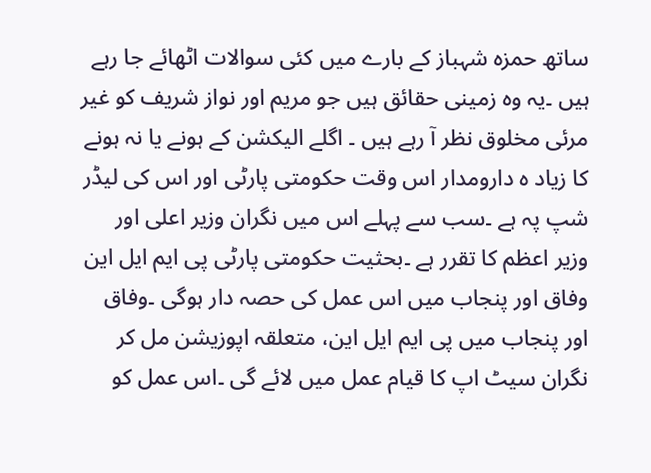ساتھ حمزہ شہباز کے بارے میں کئی سوالات اٹھائے جا رہے ہیں ۔یہ وہ زمینی حقائق ہیں جو مریم اور نواز شریف کو غیر مرئی مخلوق نظر آ رہے ہیں ۔ اگلے الیکشن کے ہونے یا نہ ہونے کا زیاد ہ دارومدار اس وقت حکومتی پارٹی اور اس کی لیڈر شپ پہ ہے ۔سب سے پہلے اس میں نگران وزیر اعلی اور وزیر اعظم کا تقرر ہے ۔بحثیت حکومتی پارٹی پی ایم ایل این وفاق اور پنجاب میں اس عمل کی حصہ دار ہوگی ۔وفاق اور پنجاب میں پی ایم ایل این، متعلقہ اپوزیشن مل کر نگران سیٹ اپ کا قیام عمل میں لائے گی ۔اس عمل کو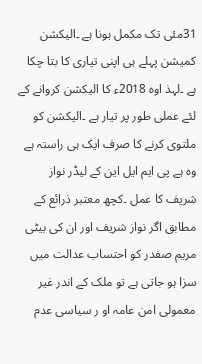31مئی تک مکمل ہونا ہے ۔الیکشن کمیشن پہلے ہی اپنی تیاری کا بتا چکا ہے ۔لہذ اوہ 2018ء کا الیکشن کروانے کے لئے عملی طور پر تیار ہے ۔الیکشن کو ملتوی کرنے کا صرف ایک ہی راستہ ہے وہ ہے پی ایم ایل این کے لیڈر نواز شریف کا عمل ۔کچھ معتبر ذرائع کے مطابق اگر نواز شریف اور ان کی بیٹی مریم صفدر کو احتساب عدالت میں سزا ہو جاتی ہے تو ملک کے اندر غیر معمولی امن عامہ او ر سیاسی عدم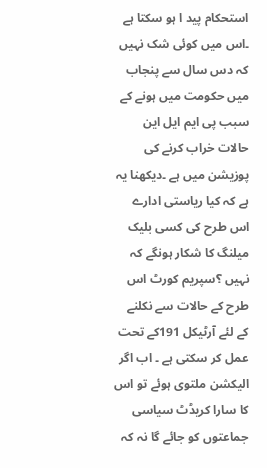استحکام پید ا ہو سکتا ہے ۔اس میں کوئی شک نہیں کہ دس سال سے پنجاب میں حکومت میں ہونے کے سبب پی ایم ایل این حالات خراب کرنے کی پوزیشن میں ہے ۔دیکھنا یہ ہے کہ کیا ریاستی ادارے اس طرح کی کسی بلیک میلنگ کا شکار ہونگے کہ نہیں ؟سپریم کورٹ اس طرح کے حالات سے نکلنے کے لئے آرٹیکل 191کے تحت عمل کر سکتی ہے ۔ اب اگر الیکشن ملتوی ہوئے تو اس کا سارا کریڈٹ سیاسی جماعتوں کو جائے گا نہ کہ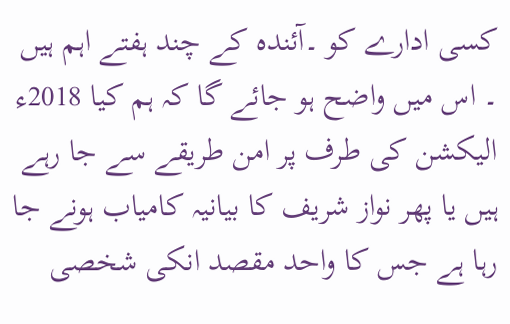کسی ادارے کو ۔آئندہ کے چند ہفتے اہم ہیں ۔ اس میں واضح ہو جائے گا کہ ہم کیا 2018ء الیکشن کی طرف پر امن طریقے سے جا رہے ہیں یا پھر نواز شریف کا بیانیہ کامیاب ہونے جا رہا ہے جس کا واحد مقصد انکی شخصی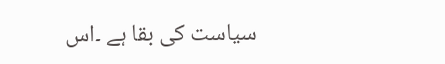سیاست کی بقا ہے ۔اس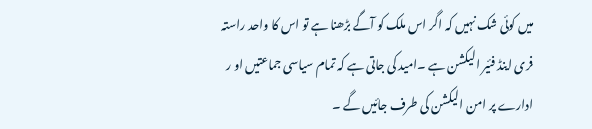میں کوئی شک نہیں کہ اگر اس ملک کو آگے بڑھنا ہے تو اس کا واحد راستہ فری اینڈ فئیر الیکشن ہے ۔امید کی جاتی ہے کہ تمام سیاسی جماعتیں او ر ادارے پر امن الیکشن کی طرف جائیں گے ۔